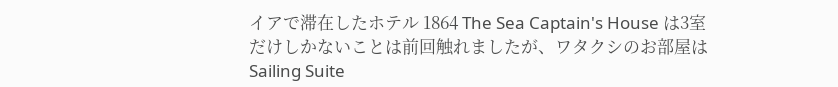イアで滞在したホテル 1864 The Sea Captain's House は3室だけしかないことは前回触れましたが、ワタクシのお部屋は Sailing Suite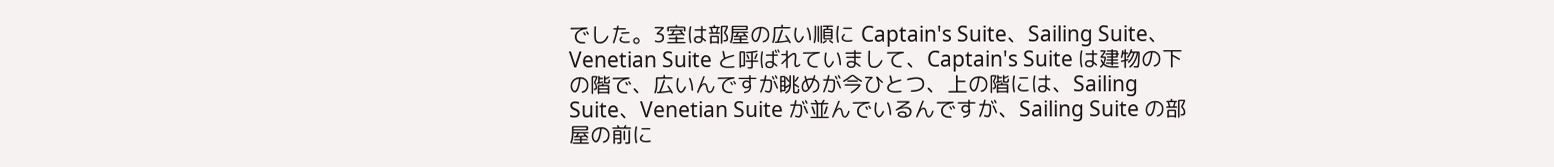でした。3室は部屋の広い順に Captain's Suite、Sailing Suite、Venetian Suite と呼ばれていまして、Captain's Suite は建物の下の階で、広いんですが眺めが今ひとつ、上の階には、Sailing Suite、Venetian Suite が並んでいるんですが、Sailing Suite の部屋の前に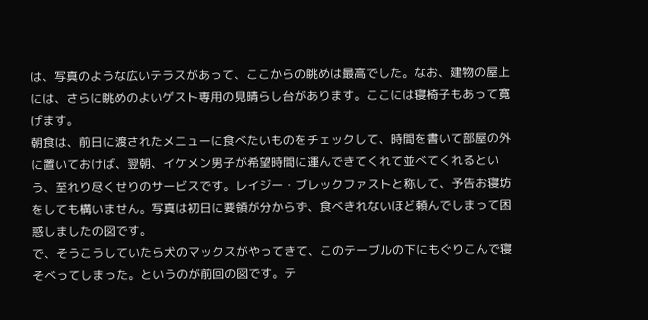は、写真のような広いテラスがあって、ここからの眺めは最高でした。なお、建物の屋上には、さらに眺めのよいゲスト専用の見晴らし台があります。ここには寝椅子もあって寛げます。
朝食は、前日に渡されたメニューに食べたいものをチェックして、時間を書いて部屋の外に置いておけば、翌朝、イケメン男子が希望時間に運んできてくれて並べてくれるという、至れり尽くせりのサービスです。レイジー・ブレックファストと称して、予告お寝坊をしても構いません。写真は初日に要領が分からず、食べきれないほど頼んでしまって困惑しましたの図です。
で、そうこうしていたら犬のマックスがやってきて、このテーブルの下にもぐりこんで寝そべってしまった。というのが前回の図です。テ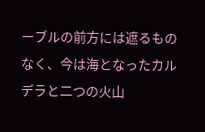ーブルの前方には遮るものなく、今は海となったカルデラと二つの火山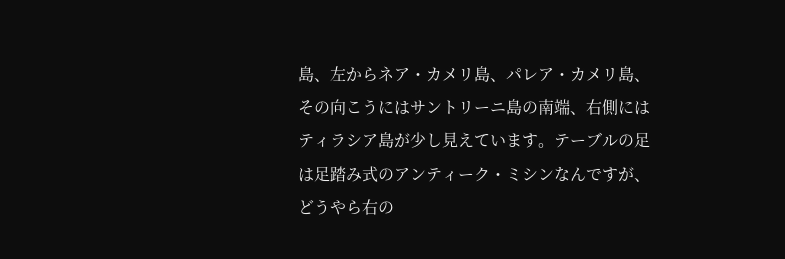島、左からネア・カメリ島、パレア・カメリ島、その向こうにはサントリーニ島の南端、右側にはティラシア島が少し見えています。テーブルの足は足踏み式のアンティーク・ミシンなんですが、どうやら右の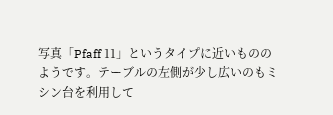写真「Pfaff 11」というタイプに近いもののようです。テーブルの左側が少し広いのもミシン台を利用して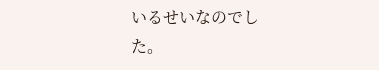いるせいなのでした。